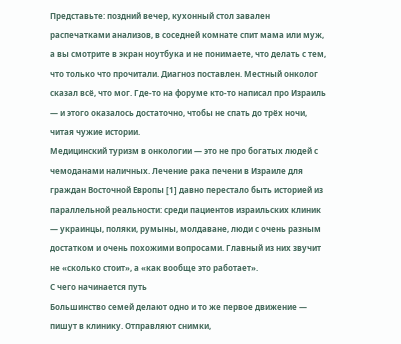Представьте: поздний вечер, кухонный стол завален распечатками анализов, в соседней комнате спит мама или муж, а вы смотрите в экран ноутбука и не понимаете, что делать с тем, что только что прочитали. Диагноз поставлен. Местный онколог сказал всё, что мог. Где-то на форуме кто-то написал про Израиль — и этого оказалось достаточно, чтобы не спать до трёх ночи, читая чужие истории.
Медицинский туризм в онкологии — это не про богатых людей с чемоданами наличных. Лечение рака печени в Израиле для граждан Восточной Европы [1] давно перестало быть историей из параллельной реальности: среди пациентов израильских клиник — украинцы, поляки, румыны, молдаване, люди с очень разным достатком и очень похожими вопросами. Главный из них звучит не «сколько стоит», а «как вообще это работает».
С чего начинается путь
Большинство семей делают одно и то же первое движение — пишут в клинику. Отправляют снимки,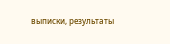выписки, результаты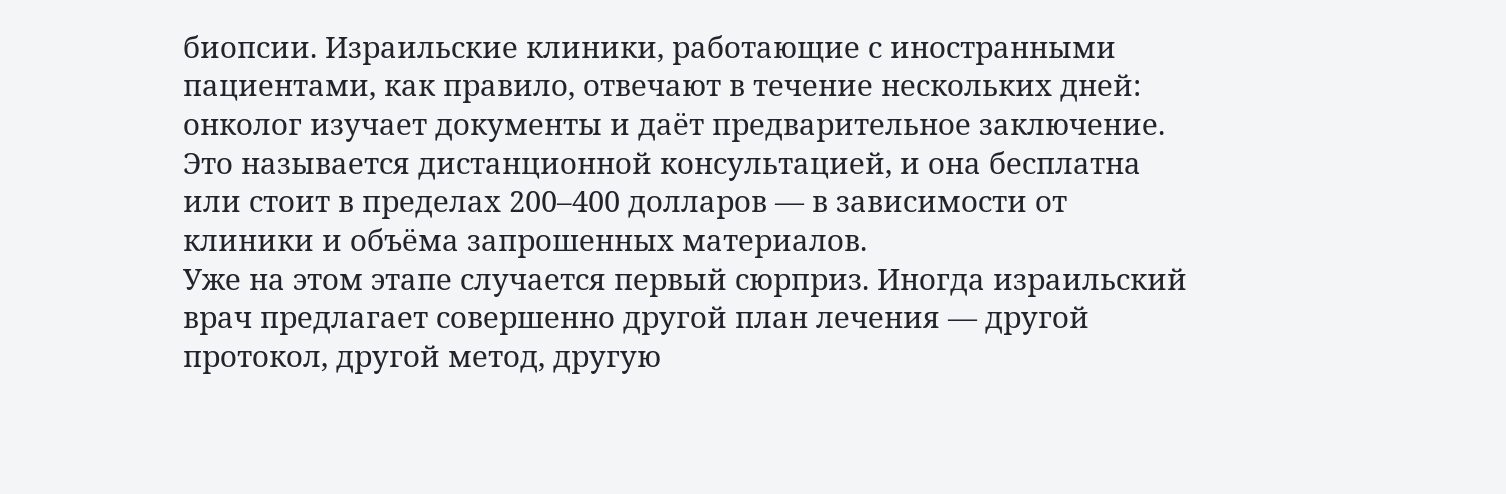биопсии. Израильские клиники, работающие с иностранными пациентами, как правило, отвечают в течение нескольких дней: онколог изучает документы и даёт предварительное заключение. Это называется дистанционной консультацией, и она бесплатна или стоит в пределах 200–400 долларов — в зависимости от клиники и объёма запрошенных материалов.
Уже на этом этапе случается первый сюрприз. Иногда израильский врач предлагает совершенно другой план лечения — другой протокол, другой метод, другую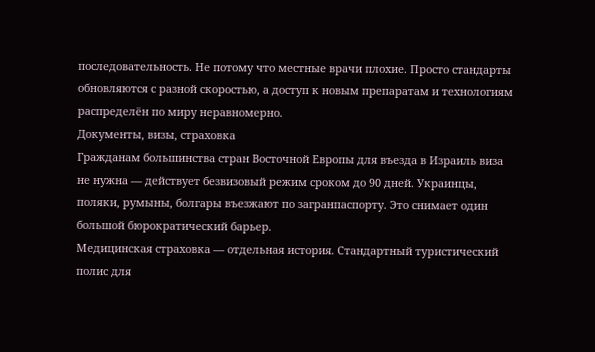последовательность. Не потому что местные врачи плохие. Просто стандарты обновляются с разной скоростью, а доступ к новым препаратам и технологиям распределён по миру неравномерно.
Документы, визы, страховка
Гражданам большинства стран Восточной Европы для въезда в Израиль виза не нужна — действует безвизовый режим сроком до 90 дней. Украинцы, поляки, румыны, болгары въезжают по загранпаспорту. Это снимает один большой бюрократический барьер.
Медицинская страховка — отдельная история. Стандартный туристический полис для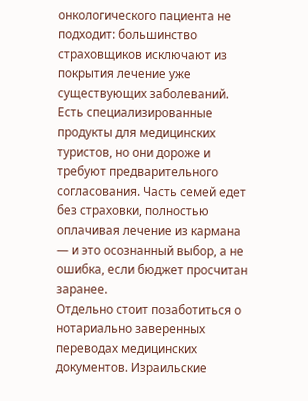онкологического пациента не подходит: большинство страховщиков исключают из покрытия лечение уже существующих заболеваний. Есть специализированные продукты для медицинских туристов, но они дороже и требуют предварительного согласования. Часть семей едет без страховки, полностью оплачивая лечение из кармана — и это осознанный выбор, а не ошибка, если бюджет просчитан заранее.
Отдельно стоит позаботиться о нотариально заверенных переводах медицинских документов. Израильские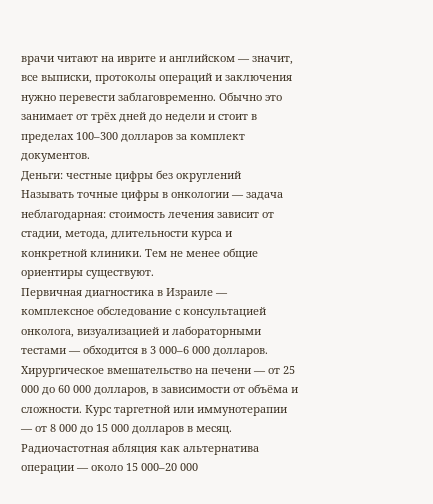врачи читают на иврите и английском — значит, все выписки, протоколы операций и заключения нужно перевести заблаговременно. Обычно это занимает от трёх дней до недели и стоит в пределах 100–300 долларов за комплект документов.
Деньги: честные цифры без округлений
Называть точные цифры в онкологии — задача неблагодарная: стоимость лечения зависит от стадии, метода, длительности курса и конкретной клиники. Тем не менее общие ориентиры существуют.
Первичная диагностика в Израиле — комплексное обследование с консультацией онколога, визуализацией и лабораторными тестами — обходится в 3 000–6 000 долларов. Хирургическое вмешательство на печени — от 25 000 до 60 000 долларов, в зависимости от объёма и сложности. Курс таргетной или иммунотерапии — от 8 000 до 15 000 долларов в месяц. Радиочастотная абляция как альтернатива операции — около 15 000–20 000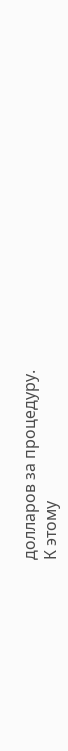долларов за процедуру.
К этому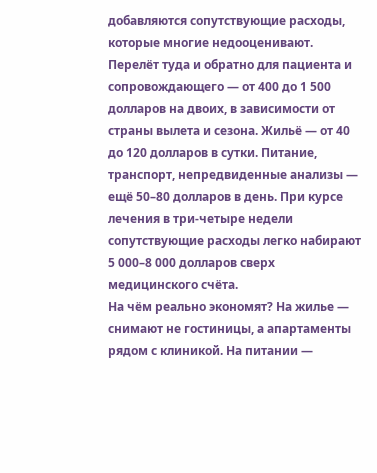добавляются сопутствующие расходы, которые многие недооценивают. Перелёт туда и обратно для пациента и сопровождающего — от 400 до 1 500 долларов на двоих, в зависимости от страны вылета и сезона. Жильё — от 40 до 120 долларов в сутки. Питание, транспорт, непредвиденные анализы — ещё 50–80 долларов в день. При курсе лечения в три-четыре недели сопутствующие расходы легко набирают 5 000–8 000 долларов сверх медицинского счёта.
На чём реально экономят? На жилье — снимают не гостиницы, а апартаменты рядом с клиникой. На питании —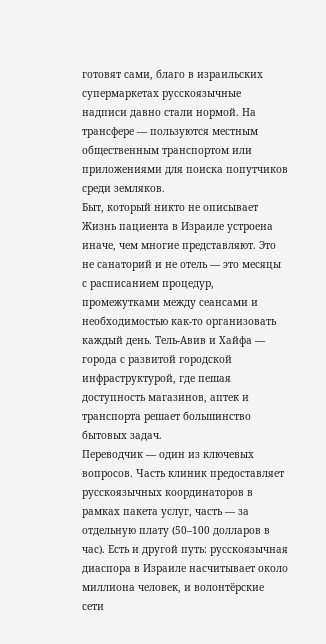готовят сами, благо в израильских супермаркетах русскоязычные надписи давно стали нормой. На трансфере — пользуются местным общественным транспортом или приложениями для поиска попутчиков среди земляков.
Быт, который никто не описывает
Жизнь пациента в Израиле устроена иначе, чем многие представляют. Это не санаторий и не отель — это месяцы с расписанием процедур, промежутками между сеансами и необходимостью как-то организовать каждый день. Тель-Авив и Хайфа — города с развитой городской инфраструктурой, где пешая доступность магазинов, аптек и транспорта решает большинство бытовых задач.
Переводчик — один из ключевых вопросов. Часть клиник предоставляет русскоязычных координаторов в рамках пакета услуг, часть — за отдельную плату (50–100 долларов в час). Есть и другой путь: русскоязычная диаспора в Израиле насчитывает около миллиона человек, и волонтёрские сети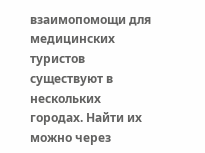взаимопомощи для медицинских туристов существуют в нескольких городах. Найти их можно через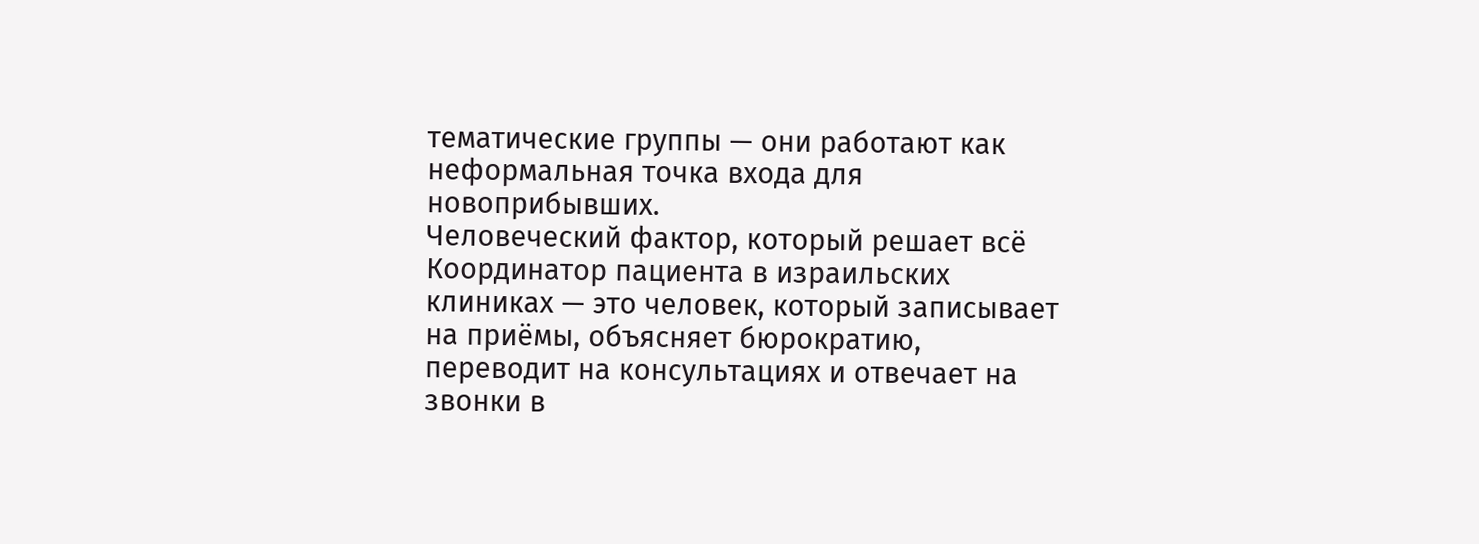тематические группы — они работают как неформальная точка входа для новоприбывших.
Человеческий фактор, который решает всё
Координатор пациента в израильских клиниках — это человек, который записывает на приёмы, объясняет бюрократию, переводит на консультациях и отвечает на звонки в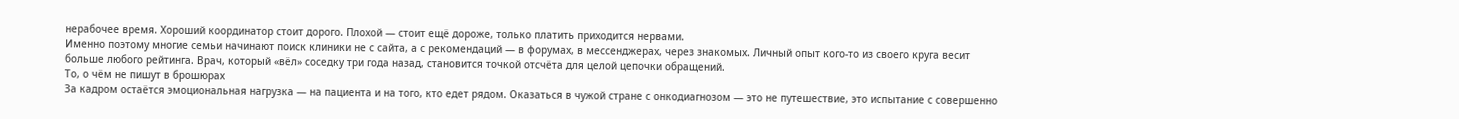нерабочее время. Хороший координатор стоит дорого. Плохой — стоит ещё дороже, только платить приходится нервами.
Именно поэтому многие семьи начинают поиск клиники не с сайта, а с рекомендаций — в форумах, в мессенджерах, через знакомых. Личный опыт кого-то из своего круга весит больше любого рейтинга. Врач, который «вёл» соседку три года назад, становится точкой отсчёта для целой цепочки обращений.
То, о чём не пишут в брошюрах
За кадром остаётся эмоциональная нагрузка — на пациента и на того, кто едет рядом. Оказаться в чужой стране с онкодиагнозом — это не путешествие, это испытание с совершенно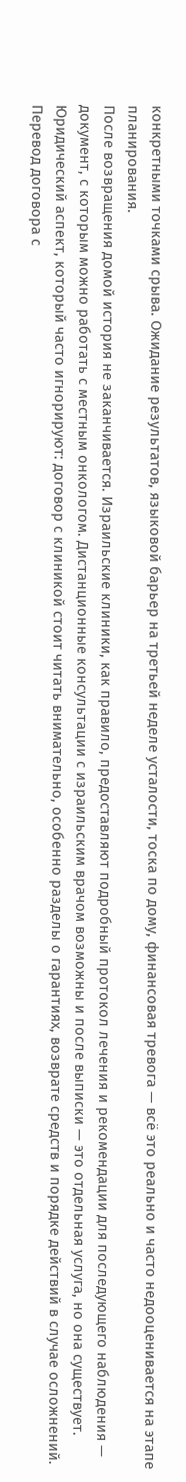конкретными точками срыва. Ожидание результатов, языковой барьер на третьей неделе усталости, тоска по дому, финансовая тревога — всё это реально и часто недооценивается на этапе планирования.
После возвращения домой история не заканчивается. Израильские клиники, как правило, предоставляют подробный протокол лечения и рекомендации для последующего наблюдения — документ, с которым можно работать с местным онкологом. Дистанционные консультации с израильским врачом возможны и после выписки — это отдельная услуга, но она существует.
Юридический аспект, который часто игнорируют: договор с клиникой стоит читать внимательно, особенно разделы о гарантиях, возврате средств и порядке действий в случае осложнений. Перевод договора с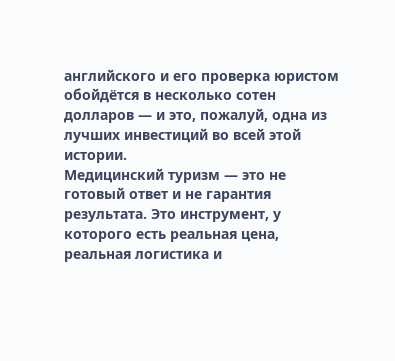английского и его проверка юристом обойдётся в несколько сотен долларов — и это, пожалуй, одна из лучших инвестиций во всей этой истории.
Медицинский туризм — это не готовый ответ и не гарантия результата. Это инструмент, у которого есть реальная цена, реальная логистика и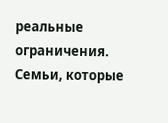реальные ограничения. Семьи, которые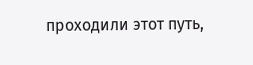проходили этот путь,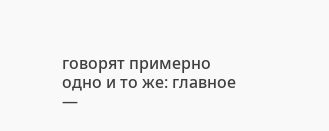говорят примерно одно и то же: главное —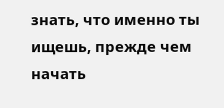знать, что именно ты ищешь, прежде чем начать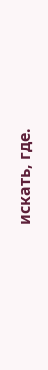искать, где.